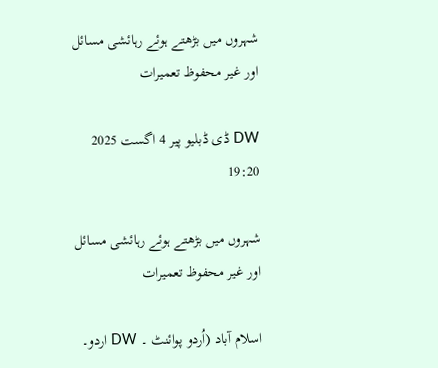شہروں میں بڑھتے ہوئے رہائشی مسائل اور غیر محفوظ تعمیرات

DW ڈی ڈبلیو پیر 4 اگست 2025 19:20

شہروں میں بڑھتے ہوئے رہائشی مسائل اور غیر محفوظ تعمیرات

اسلام آباد (اُردو پوائنٹ ۔ DW اردو۔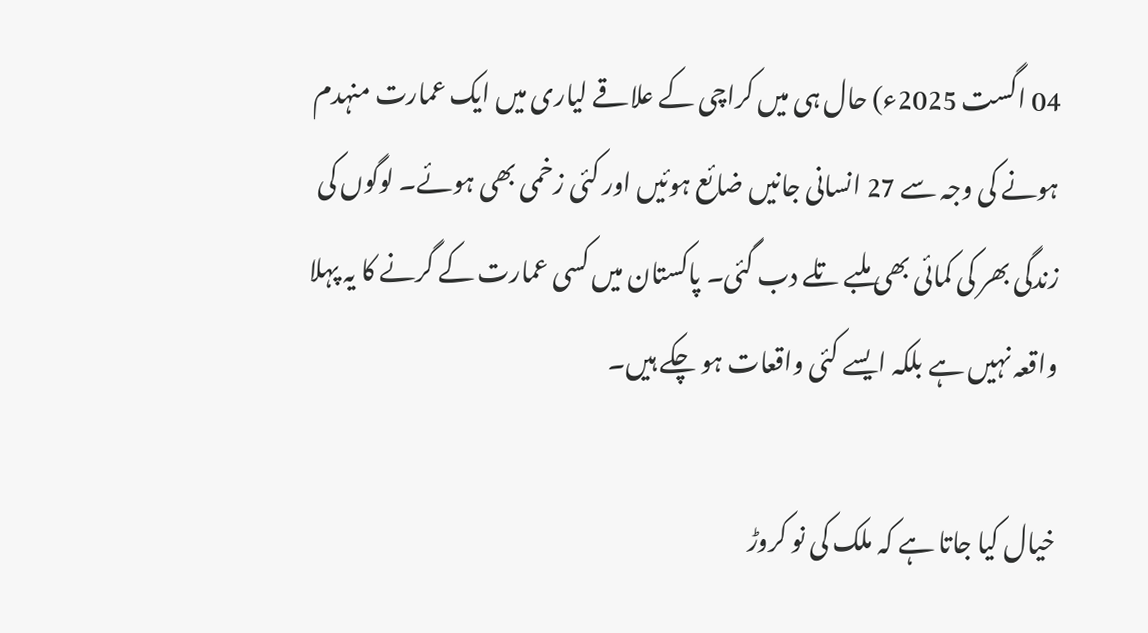04 اگست 2025ء) حال ہی میں کراچی کے علاقے لیاری میں ایک عمارت منہدم ہونے کی وجہ سے 27 انسانی جانیں ضائع ہوئیں اور کئی زخمی بھی ہوئے۔ لوگوں کی زندگی بھر کی کمائی بھی ملبے تلے دب گئی۔ پاکستان میں کسی عمارت کے گرنے کا یہ پہلا واقعہ نہیں ہے بلکہ ایسے کئی واقعات ہو چکے ہیں۔

خیال کیا جاتا ہے کہ ملک کی نو کروڑ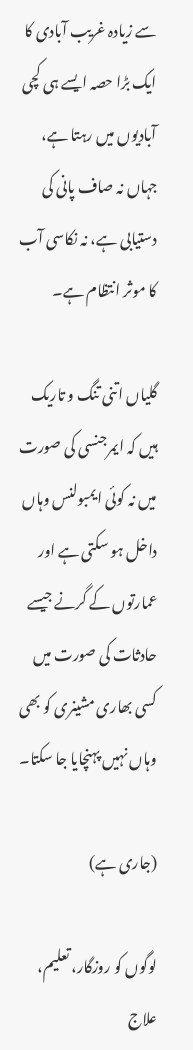سے زیادہ غریب آبادی کا ایک بڑا حصہ ایسے ہی کچی آبادیوں میں رہتا ہے، جہاں نہ صاف پانی کی دستیابی ہے، نہ نکاسی آب کا موثر انتظام ہے۔

گلیاں اتنی تنگ و تاریک ہیں کہ ایمرجنسی کی صورت میں نہ کوئی ایمبولنس وہاں داخل ہو سکتی ہے اور عمارتوں کے گرنے جیسے حادثات کی صورت میں کسی بھاری مشینری کو بھی وہاں نہیں پہنچایا جا سکتا۔

(جاری ہے)

لوگوں کو روزگار، تعلیم، علاج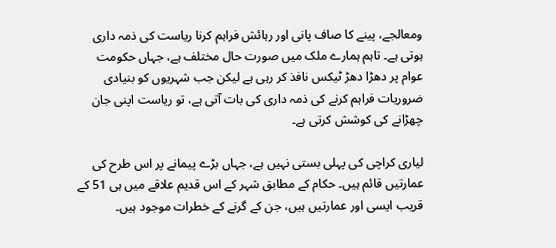ومعالجے، پینے کا صاف پانی اور رہائش فراہم کرنا ریاست کی ذمہ داری ہوتی ہے۔ تاہم ہمارے ملک میں صورت حال مختلف ہے، جہاں حکومت عوام پر دھڑا دھڑ ٹیکس نافذ کر رہی ہے لیکن جب شہریوں کو بنیادی ضروریات فراہم کرنے کی ذمہ داری کی بات آتی ہے، تو ریاست اپنی جان چھڑانے کی کوشش کرتی ہے۔

لیاری کراچی کی پہلی بستی نہیں ہے، جہاں بڑے پیمانے پر اس طرح کی عمارتیں قائم ہیں۔ حکام کے مطابق شہر کے اس قدیم علاقے میں ہی 51 کے قریب ایسی اور عمارتیں ہیں، جن کے گرنے کے خطرات موجود ہیں۔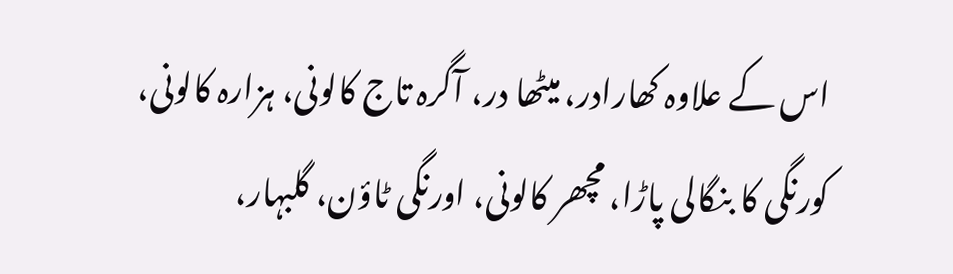اس کے علاوہ کھارادر، میٹھا در، آگرہ تاج کالونی، ہزارہ کالونی، کورنگی کا بنگالی پاڑا، مچھر کالونی، اورنگی ٹاؤن، گلبہار،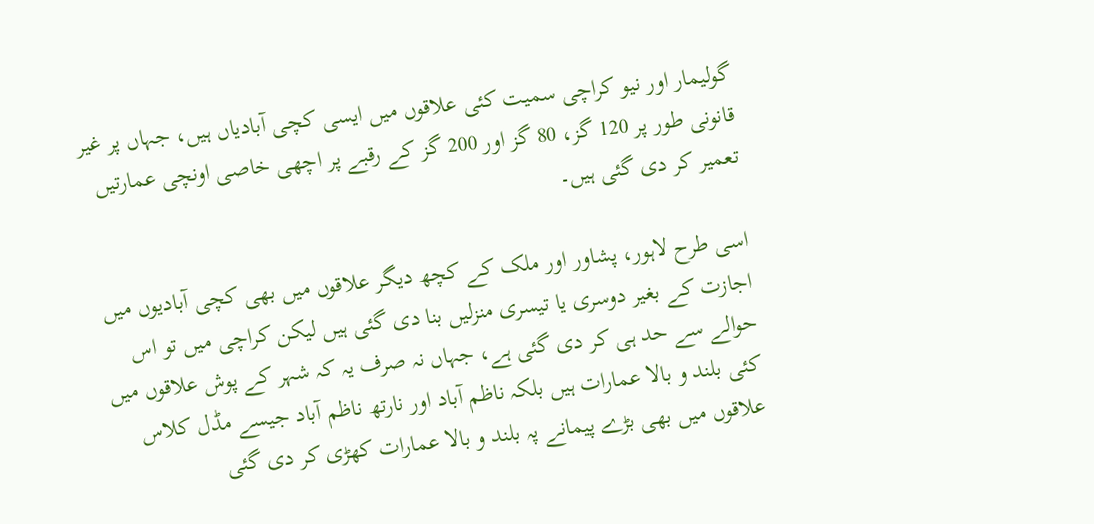گولیمار اور نیو کراچی سمیت کئی علاقوں میں ایسی کچی آبادیاں ہیں، جہاں پر غیر قانونی طور پر 120 گز، 80 گز اور 200 گز کے رقبے پر اچھی خاصی اونچی عمارتیں تعمیر کر دی گئی ہیں۔

اسی طرح لاہور، پشاور اور ملک کے کچھ دیگر علاقوں میں بھی کچی آبادیوں میں اجازت کے بغیر دوسری یا تیسری منزلیں بنا دی گئی ہیں لیکن کراچی میں تو اس حوالے سے حد ہی کر دی گئی ہے، جہاں نہ صرف یہ کہ شہر کے پوش علاقوں میں کئی بلند و بالا عمارات ہیں بلکہ ناظم آباد اور نارتھ ناظم آباد جیسے مڈل کلاس علاقوں میں بھی بڑے پیمانے پہ بلند و بالا عمارات کھڑی کر دی گئی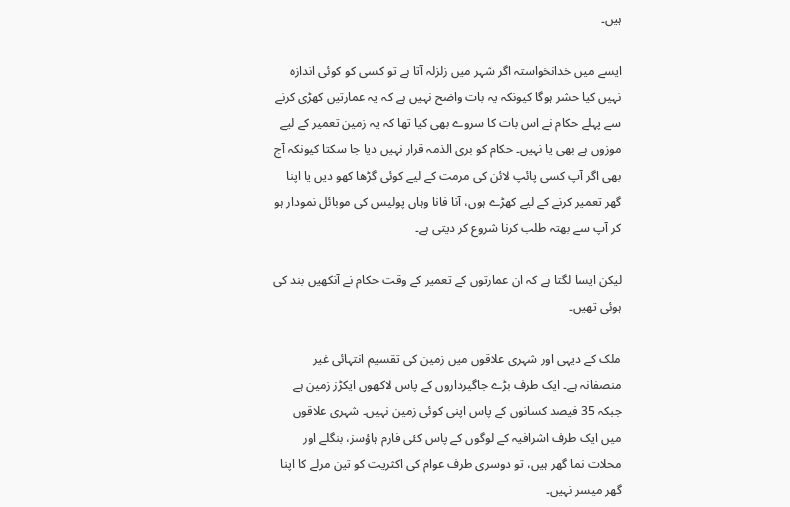ہیں۔

ایسے میں خدانخواستہ اگر شہر میں زلزلہ آتا ہے تو کسی کو کوئی اندازہ نہیں کیا حشر ہوگا کیونکہ یہ بات واضح نہیں ہے کہ یہ عمارتیں کھڑی کرنے سے پہلے حکام نے اس بات کا سروے بھی کیا تھا کہ یہ زمین تعمیر کے لیے موزوں ہے بھی یا نہیں۔ حکام کو بری الذمہ قرار نہیں دیا جا سکتا کیونکہ آج بھی اگر آپ کسی پائپ لائن کی مرمت کے لیے کوئی گڑھا کھو دیں یا اپنا گھر تعمیر کرنے کے لیے کھڑے ہوں، آنا فانا وہاں پولیس کی موبائل نمودار ہو کر آپ سے بھتہ طلب کرنا شروع کر دیتی ہے۔

لیکن ایسا لگتا ہے کہ ان عمارتوں کے تعمیر کے وقت حکام نے آنکھیں بند کی ہوئی تھیں۔

ملک کے دیہی اور شہری علاقوں میں زمین کی تقسیم انتہائی غیر منصفانہ ہے۔ ایک طرف بڑے جاگیرداروں کے پاس لاکھوں ایکڑز زمین ہے جبکہ 35 فیصد کسانوں کے پاس اپنی کوئی زمین نہیں۔ شہری علاقوں میں ایک طرف اشرافیہ کے لوگوں کے پاس کئی فارم ہاؤسز، بنگلے اور محلات نما گھر ہیں، تو دوسری طرف عوام کی اکثریت کو تین مرلے کا اپنا گھر میسر نہیں۔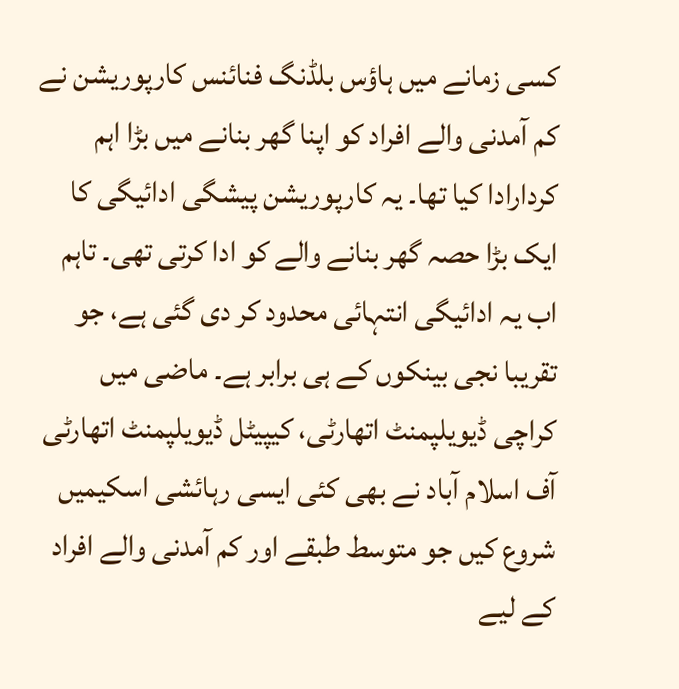کسی زمانے میں ہاؤس بلڈنگ فنائنس کارپوریشن نے کم آمدنی والے افراد کو اپنا گھر بنانے میں بڑا اہم کردارادا کیا تھا۔ یہ کارپوریشن پیشگی ادائیگی کا ایک بڑا حصہ گھر بنانے والے کو ادا کرتی تھی۔ تاہم اب یہ ادائیگی انتہائی محدود کر دی گئی ہے، جو تقریبا نجی بینکوں کے ہی برابر ہے۔ ماضی میں کراچی ڈیویلپمنٹ اتھارٹی، کیپیٹل ڈیویلپمنٹ اتھارٹی آف اسلام آباد نے بھی کئی ایسی رہائشی اسکیمیں شروع کیں جو متوسط طبقے اور کم آمدنی والے افراد کے لیے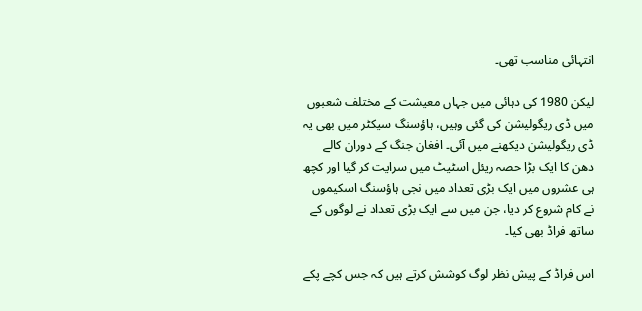انتہائی مناسب تھی۔

لیکن 1980 کی دہائی میں جہاں معیشت کے مختلف شعبوں میں ڈی ریگولیشن کی گئی وہیں، ہاؤسنگ سیکٹر میں بھی یہ ڈی ریگولیشن دیکھنے میں آئی۔ افغان جنگ کے دوران کالے دھن کا ایک بڑا حصہ ریئل اسٹیٹ میں سرایت کر گیا اور کچھ ہی عشروں میں ایک بڑی تعداد میں نجی ہاؤسنگ اسکیموں نے کام شروع کر دیا، جن میں سے ایک بڑی تعداد نے لوگوں کے ساتھ فراڈ بھی کیا۔

اس فراڈ کے پیش نظر لوگ کوشش کرتے ہیں کہ جس کچے پکے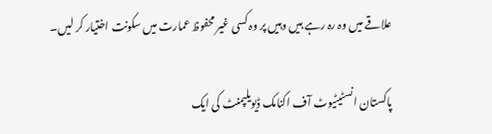علاقے میں وہ رہ رہے ہیں وہیں پر وہ کسی غیر محفوظ عمارت میں سکونت اختیار کر لیں۔

پاکستان انسٹیٹیوٹ آف اکنامک ڈیویلپمنٹ کی ایک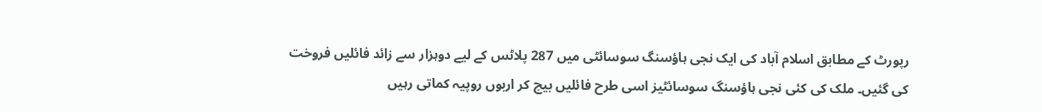رپورٹ کے مطابق اسلام آباد کی ایک نجی ہاؤسنگ سوسائٹی میں 287 پلاٹس کے لیے دوہزار سے زائد فائلیں فروخت کی گئیں۔ ملک کی کئی نجی ہاؤسنگ سوسائٹیز اسی طرح فائلیں بیچ کر اربوں روپیہ کماتی رہیں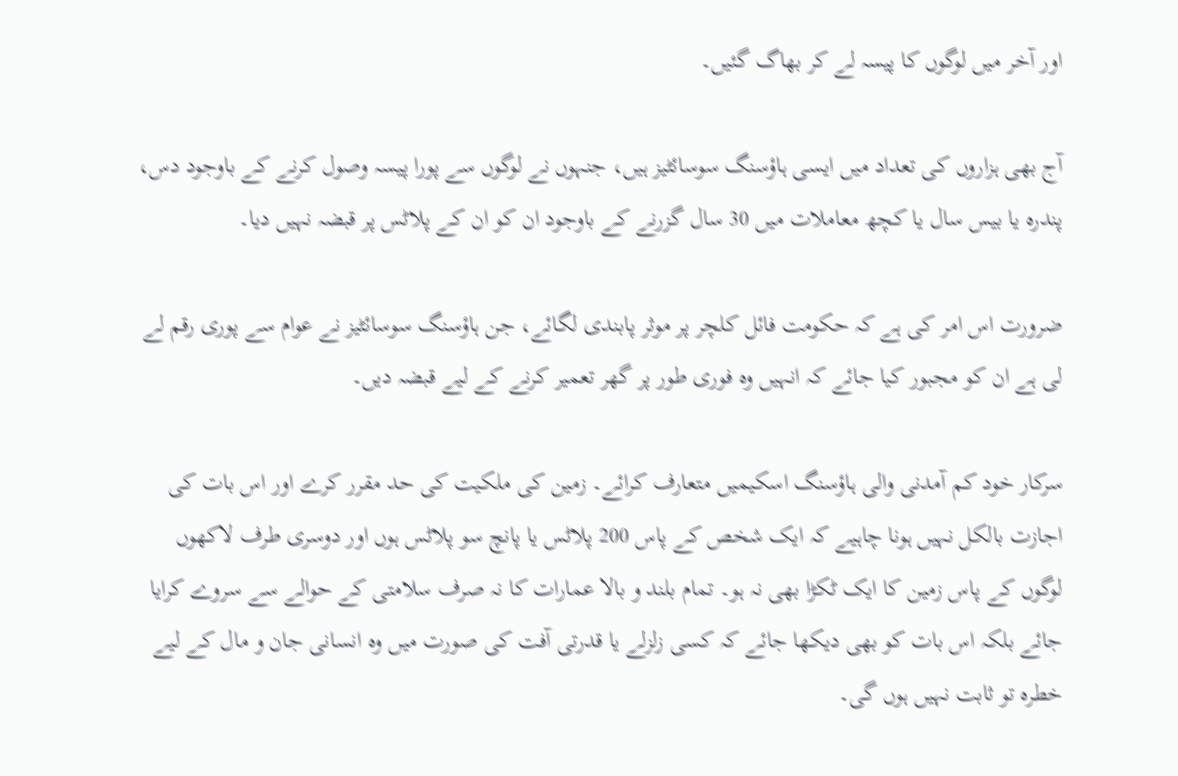اور آخر میں لوگوں کا پیسہ لے کر بھاگ گئیں۔

آج بھی ہزاروں کی تعداد میں ایسی ہاؤسنگ سوسائٹیز ہیں، جنہوں نے لوگوں سے پورا پیسہ وصول کرنے کے باوجود دس، پندرہ یا بیس سال یا کچھ معاملات میں 30 سال گزرنے کے باوجود ان کو ان کے پلاٹس پر قبضہ نہیں دیا۔

ضرورت اس امر کی ہے کہ حکومت فائل کلچر پر موثر پابندی لگائے، جن ہاؤسنگ سوسائٹیز نے عوام سے پوری رقم لے لی ہے ان کو مجبور کیا جائے کہ انہیں وہ فوری طور پر گھر تعمیر کرنے کے لیے قبضہ دیں۔

سرکار خود کم آمدنی والی ہاؤسنگ اسکیمیں متعارف کرائے۔ زمین کی ملکیت کی حد مقرر کرے اور اس بات کی اجازت بالکل نہیں ہونا چاہیے کہ ایک شخص کے پاس 200 پلاٹس یا پانچ سو پلاٹس ہوں اور دوسری طرف لاکھوں لوگوں کے پاس زمین کا ایک ٹکڑا بھی نہ ہو۔ تمام بلند و بالا عمارات کا نہ صرف سلامتی کے حوالے سے سروے کرایا جائے بلکہ اس بات کو بھی دیکھا جائے کہ کسی زلزلے یا قدرتی آفت کی صورت میں وہ انسانی جان و مال کے لیے خطرہ تو ثابت نہیں ہوں گی۔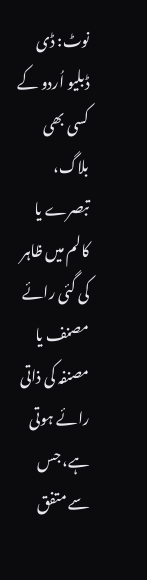نوٹ: ڈی ڈبلیو اُردو کے کسی بھی بلاگ، تبصرے یا کالم میں ظاہر کی گئی رائے مصنف یا مصنفہ کی ذاتی رائے ہوتی ہے، جس سے متفق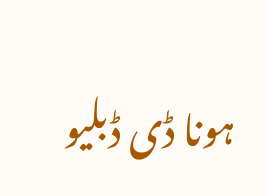ہونا ڈی ڈبلیو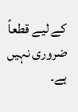کے لیے قطعاً ضروری نہیں ہے۔